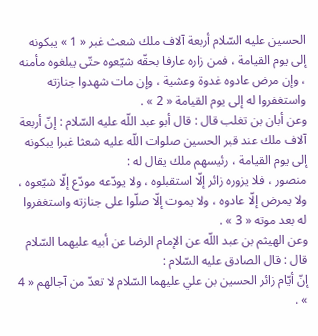الحسين عليه السّلام أربعة آلاف ملك شعث غبر « 1 » يبكونه إلى يوم القيامة ، فمن زاره عارفا بحقّه شيّعوه حتّى يبلغوه مأمنه ، وإن مرض عادوه غدوة وعشية ، وإن مات شهدوا جنازته واستغفروا له إلى يوم القيامة « 2 » .
وعن أبان بن تغلب قال : قال أبو عبد اللّه عليه السّلام : إنّ أربعة آلاف ملك عند قبر الحسين صلوات اللّه عليه شعثا غبرا يبكونه إلى يوم القيامة ، رئيسهم ملك يقال له :
منصور ، فلا يزوره زائر إلّا استقبلوه ، ولا يودّعه مودّع إلّا شيّعوه ، ولا يمرض إلّا عادوه ، ولا يموت إلّا صلّوا على جنازته واستغفروا له بعد موته « 3 » .
وعن الهيثم بن عبد اللّه عن الإمام الرضا عن أبيه عليهما السّلام قال : قال الصادق عليه السّلام :
إنّ أيّام زائر الحسين بن علي عليهما السّلام لا تعدّ من آجالهم « 4 » .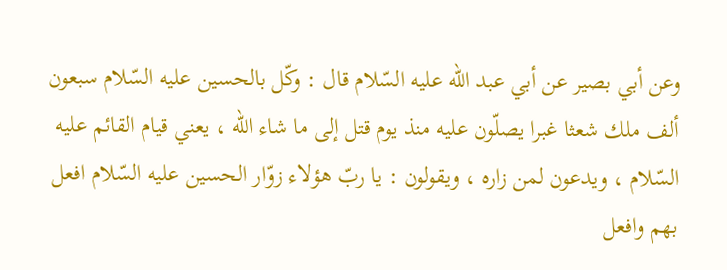وعن أبي بصير عن أبي عبد اللّه عليه السّلام قال : وكّل بالحسين عليه السّلام سبعون ألف ملك شعثا غبرا يصلّون عليه منذ يوم قتل إلى ما شاء اللّه ، يعني قيام القائم عليه السّلام ، ويدعون لمن زاره ، ويقولون : يا ربّ هؤلاء زوّار الحسين عليه السّلام افعل بهم وافعل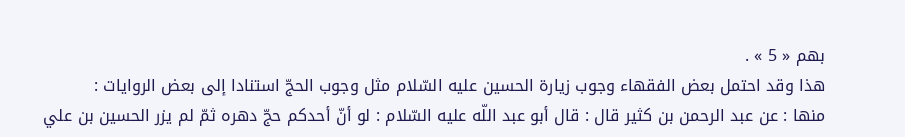بهم « 5 » .
هذا وقد احتمل بعض الفقهاء وجوب زيارة الحسين عليه السّلام مثل وجوب الحجّ استنادا إلى بعض الروايات :
منها : عن عبد الرحمن بن كثير قال : قال أبو عبد اللّه عليه السّلام : لو أنّ أحدكم حجّ دهره ثمّ لم يزر الحسين بن علي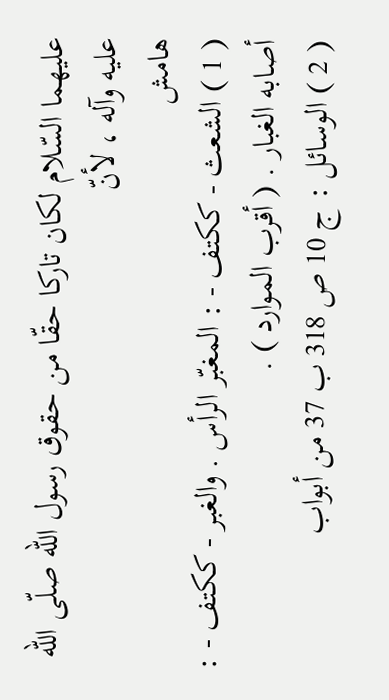عليهما السّلام لكان تاركا حقّا من حقوق رسول اللّه صلّى اللّه عليه وآله ، لأنّ
هامش
( 1 ) الشعث - ككتف - : المغبّر الرأس . والغبر - ككتف - : أصابه الغبار . ( أقرب الموارد ) .
( 2 ) الوسائل : ج 10 ص 318 ب 37 من أبواب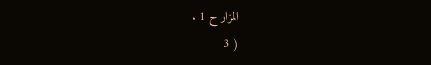المزار ح 1 .
( 3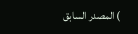) المصدر السابق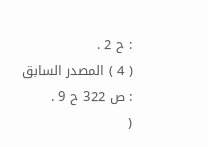: ح 2 .
( 4 ) المصدر السابق : ص 322 ح 9 .
(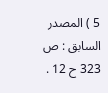5 ) المصدر السابق : ص 323 ح 12 .